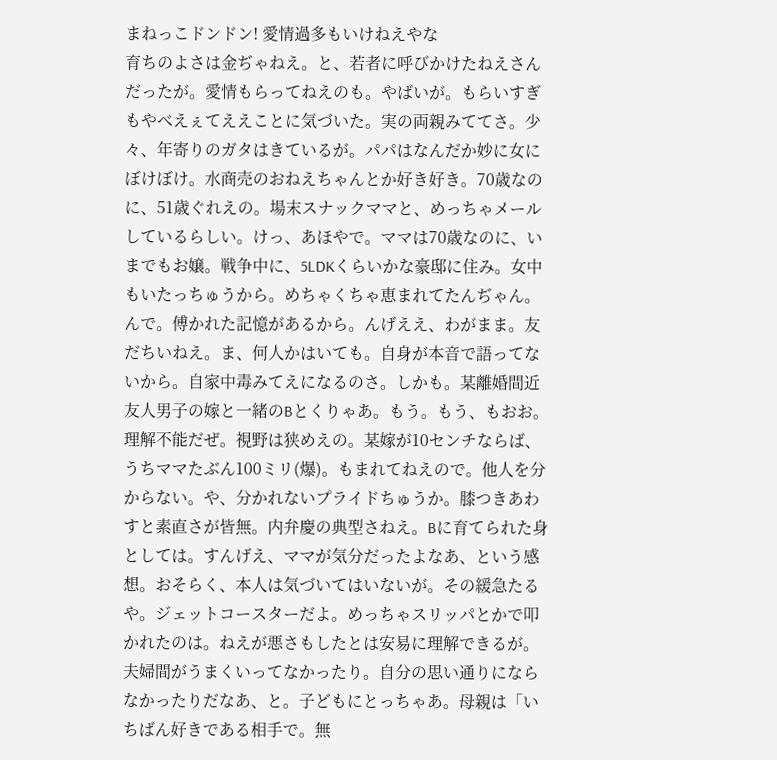まねっこドンドン! 愛情過多もいけねえやな
育ちのよさは金ぢゃねえ。と、若者に呼びかけたねえさんだったが。愛情もらってねえのも。やばいが。もらいすぎもやべえぇてええことに気づいた。実の両親みててさ。少々、年寄りのガタはきているが。パパはなんだか妙に女にぼけぼけ。水商売のおねえちゃんとか好き好き。70歳なのに、51歳ぐれえの。場末スナックママと、めっちゃメールしているらしい。けっ、あほやで。ママは70歳なのに、いまでもお嬢。戦争中に、5LDKくらいかな豪邸に住み。女中もいたっちゅうから。めちゃくちゃ恵まれてたんぢゃん。んで。傅かれた記憶があるから。んげええ、わがまま。友だちいねえ。ま、何人かはいても。自身が本音で語ってないから。自家中毒みてえになるのさ。しかも。某離婚間近友人男子の嫁と一緒のBとくりゃあ。もう。もう、もおお。理解不能だぜ。視野は狭めえの。某嫁が10センチならば、うちママたぶん100ミリ(爆)。もまれてねえので。他人を分からない。や、分かれないプライドちゅうか。膝つきあわすと素直さが皆無。内弁慶の典型さねえ。Bに育てられた身としては。すんげえ、ママが気分だったよなあ、という感想。おそらく、本人は気づいてはいないが。その緩急たるや。ジェットコースターだよ。めっちゃスリッパとかで叩かれたのは。ねえが悪さもしたとは安易に理解できるが。夫婦間がうまくいってなかったり。自分の思い通りにならなかったりだなあ、と。子どもにとっちゃあ。母親は「いちばん好きである相手で。無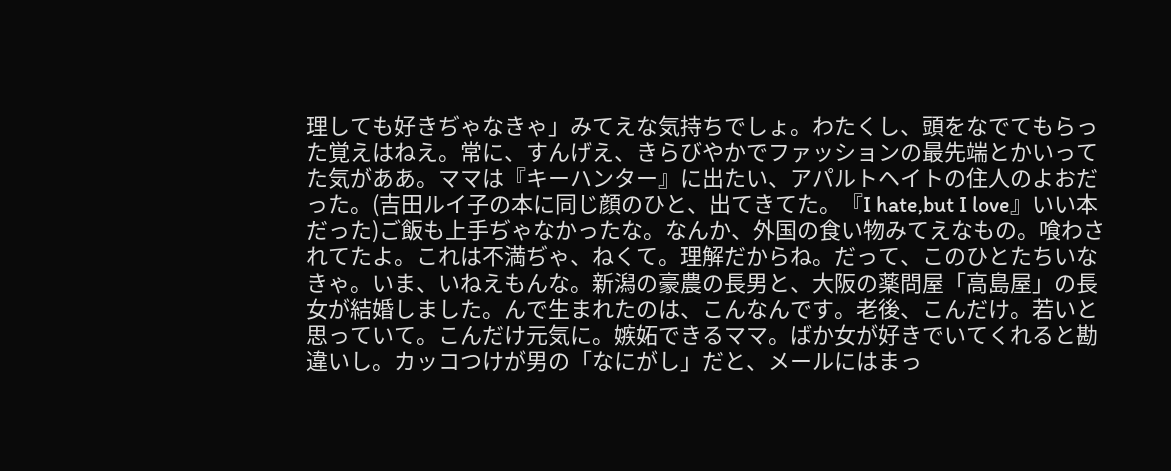理しても好きぢゃなきゃ」みてえな気持ちでしょ。わたくし、頭をなでてもらった覚えはねえ。常に、すんげえ、きらびやかでファッションの最先端とかいってた気がああ。ママは『キーハンター』に出たい、アパルトヘイトの住人のよおだった。(吉田ルイ子の本に同じ顔のひと、出てきてた。『I hate,but I love』いい本だった)ご飯も上手ぢゃなかったな。なんか、外国の食い物みてえなもの。喰わされてたよ。これは不満ぢゃ、ねくて。理解だからね。だって、このひとたちいなきゃ。いま、いねえもんな。新潟の豪農の長男と、大阪の薬問屋「高島屋」の長女が結婚しました。んで生まれたのは、こんなんです。老後、こんだけ。若いと思っていて。こんだけ元気に。嫉妬できるママ。ばか女が好きでいてくれると勘違いし。カッコつけが男の「なにがし」だと、メールにはまっ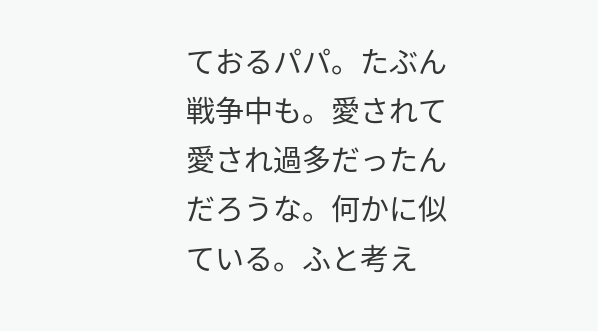ておるパパ。たぶん戦争中も。愛されて愛され過多だったんだろうな。何かに似ている。ふと考え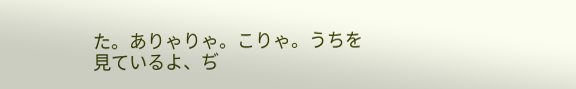た。ありゃりゃ。こりゃ。うちを見ているよ、ぢ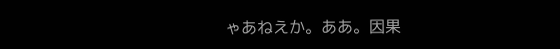ゃあねえか。ああ。因果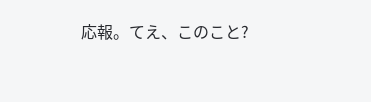応報。てえ、このこと?